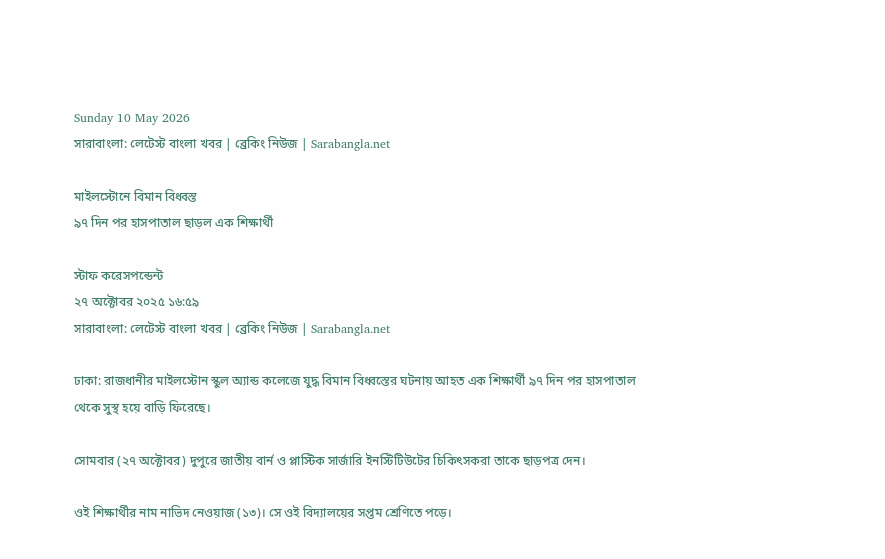Sunday 10 May 2026
সারাবাংলা: লেটেস্ট বাংলা খবর | ব্রেকিং নিউজ | Sarabangla.net

মাইলস্টোনে বিমান বিধ্বস্ত
৯৭ দিন পর হাসপাতাল ছাড়ল এক শিক্ষার্থী

স্টাফ করেসপন্ডেন্ট
২৭ অক্টোবর ২০২৫ ১৬:৫৯
সারাবাংলা: লেটেস্ট বাংলা খবর | ব্রেকিং নিউজ | Sarabangla.net

ঢাকা: রাজধানীর মাইলস্টোন স্কুল অ্যান্ড কলেজে যুদ্ধ বিমান বিধ্বস্তের ঘটনায় আহত এক শিক্ষার্থী ৯৭ দিন পর হাসপাতাল থেকে সুস্থ হয়ে বাড়ি ফিরেছে।

সোমবার (২৭ অক্টোবর) দুপুরে জাতীয় বার্ন ও প্লাস্টিক সার্জারি ইনস্টিটিউটের চিকিৎসকরা তাকে ছাড়পত্র দেন।

ওই শিক্ষার্থীর নাম নাভিদ নেওয়াজ (১৩)। সে ওই বিদ্যালয়ের সপ্তম শ্রেণিতে পড়ে।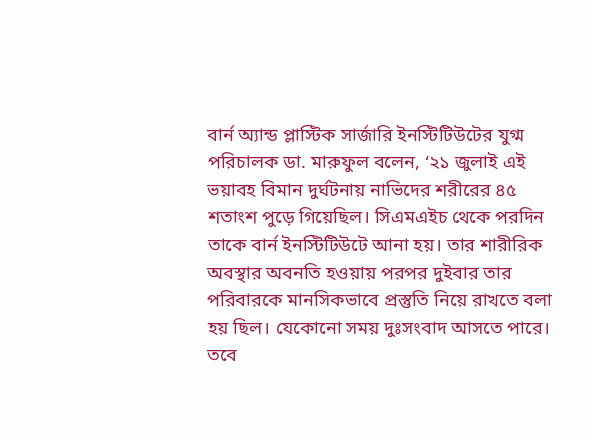বার্ন অ্যান্ড প্লাস্টিক সার্জারি ইনস্টিটিউটের যুগ্ম পরিচালক ডা. মারুফুল বলেন, ‘২১ জুলাই এই ভয়াবহ বিমান দুর্ঘটনায় নাভিদের শরীরের ৪৫ শতাংশ পুড়ে গিয়েছিল। সিএমএইচ থেকে পরদিন তাকে বার্ন ইনস্টিটিউটে আনা হয়। তার শারীরিক অবস্থার অবনতি হওয়ায় পরপর দুইবার তার পরিবারকে মানসিকভাবে প্রস্তুতি নিয়ে রাখতে বলা হয় ছিল। যেকোনো সময় দুঃসংবাদ আসতে পারে। তবে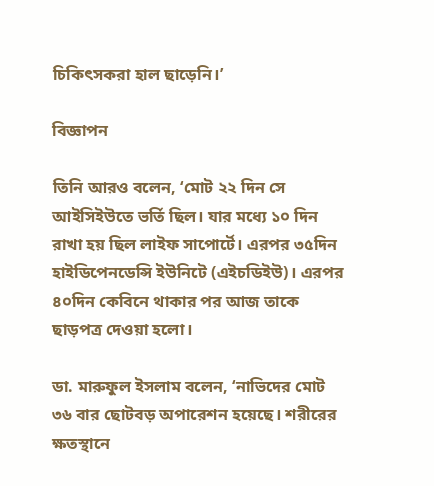চিকিৎসকরা হাল ছাড়েনি।’

বিজ্ঞাপন

তিনি আরও বলেন, ‘মোট ২২ দিন সে আইসিইউতে ভর্তি ছিল। যার মধ্যে ১০ দিন রাখা হয় ছিল লাইফ সাপোর্টে। এরপর ৩৫দিন হাইডিপেনডেন্সি ইউনিটে (এইচডিইউ)। এরপর ৪০দিন কেবিনে থাকার পর আজ তাকে ছাড়পত্র দেওয়া হলো।

ডা. মারুফুল ইসলাম বলেন, ‘নাভিদের মোট ৩৬ বার ছোটবড় অপারেশন হয়েছে। শরীরের ক্ষতস্থানে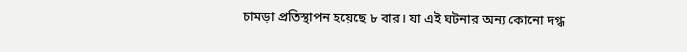চামড়া প্রতিস্থাপন হয়েছে ৮ বার। যা এই ঘটনার অন্য কোনো দগ্ধ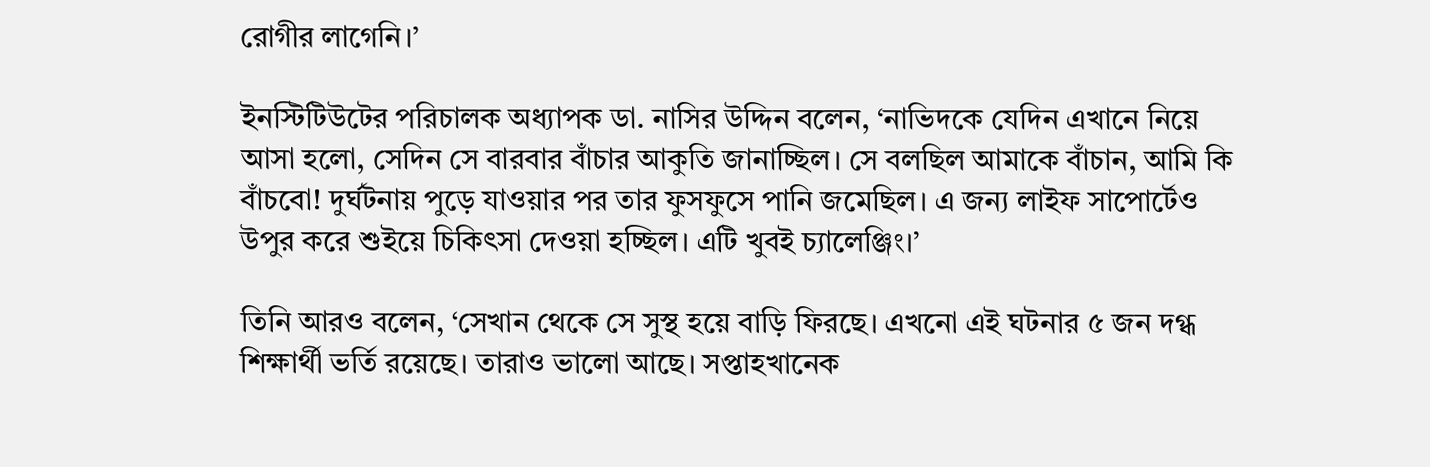রোগীর লাগেনি।’

ইনস্টিটিউটের পরিচালক অধ্যাপক ডা. নাসির উদ্দিন বলেন, ‘নাভিদকে যেদিন এখানে নিয়ে আসা হলো, সেদিন সে বারবার বাঁচার আকুতি জানাচ্ছিল। সে বলছিল আমাকে বাঁচান, আমি কি বাঁচবো! দুর্ঘটনায় পুড়ে যাওয়ার পর তার ফুসফুসে পানি জমেছিল। এ জন্য লাইফ সাপোর্টেও উপুর করে শুইয়ে চিকিৎসা দেওয়া হচ্ছিল। এটি খুবই চ্যালেঞ্জিং।’

তিনি আরও বলেন, ‘সেখান থেকে সে সুস্থ হয়ে বাড়ি ফিরছে। এখনো এই ঘটনার ৫ জন দগ্ধ শিক্ষার্থী ভর্তি রয়েছে। তারাও ভালো আছে। সপ্তাহখানেক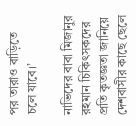পর তারাও বাড়িতে চলে যাবে।’

নাভিদের বাবা মিজানুর রহমান চিকিৎসকদের প্রতি কৃতজ্ঞতা জানিয়ে দেশবাসীর কাছে ছেলে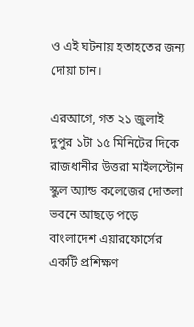ও এই ঘটনায় হতাহতের জন্য দোয়া চান।

এরআগে, গত ২১ জুলাই দুপুর ১টা ১৫ মিনিটের দিকে রাজধানীর উত্তরা মাইলস্টোন স্কুল অ্যান্ড কলেজের দোতলা ভবনে আছড়ে পড়ে বাংলাদেশ এয়ারফোর্সের একটি প্রশিক্ষণ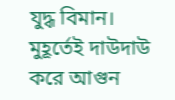যুদ্ধ বিমান। মুহূর্তেই দাউদাউ করে আগুন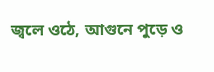জ্বলে ওঠে, আগুনে পুড়ে ও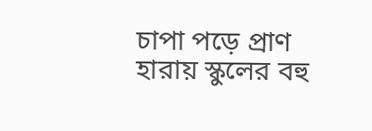চাপা পড়ে প্রাণ হারায় স্কুলের বহু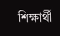শিক্ষার্থী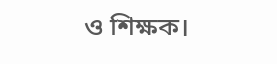ও শিক্ষক।